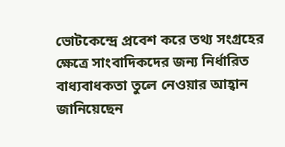ভোটকেন্দ্রে প্রবেশ করে তথ্য সংগ্রহের ক্ষেত্রে সাংবাদিকদের জন্য নির্ধারিত বাধ্যবাধকতা তুলে নেওয়ার আহ্বান জানিয়েছেন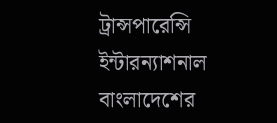ট্রান্সপারেন্সি ইন্টারন্যাশনাল বাংলাদেশের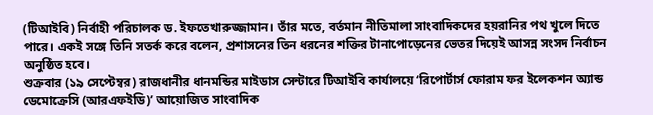(টিআইবি) নির্বাহী পরিচালক ড. ইফতেখারুজ্জামান। তাঁর মতে, বর্তমান নীতিমালা সাংবাদিকদের হয়রানির পথ খুলে দিতে পারে। একই সঙ্গে তিনি সতর্ক করে বলেন, প্রশাসনের তিন ধরনের শক্তির টানাপোড়েনের ভেতর দিয়েই আসন্ন সংসদ নির্বাচন অনুষ্ঠিত হবে।
শুক্রবার (১৯ সেপ্টেম্বর) রাজধানীর ধানমন্ডির মাইডাস সেন্টারে টিআইবি কার্যালয়ে ‘রিপোর্টার্স ফোরাম ফর ইলেকশন অ্যান্ড ডেমোক্রেসি (আরএফইডি)’ আয়োজিত সাংবাদিক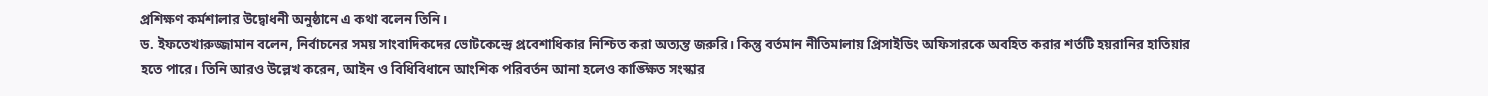প্রশিক্ষণ কর্মশালার উদ্বোধনী অনুষ্ঠানে এ কথা বলেন তিনি।
ড. ইফতেখারুজ্জামান বলেন, নির্বাচনের সময় সাংবাদিকদের ভোটকেন্দ্রে প্রবেশাধিকার নিশ্চিত করা অত্যন্ত জরুরি। কিন্তু বর্তমান নীতিমালায় প্রিসাইডিং অফিসারকে অবহিত করার শর্তটি হয়রানির হাতিয়ার হতে পারে। তিনি আরও উল্লেখ করেন, আইন ও বিধিবিধানে আংশিক পরিবর্তন আনা হলেও কাঙ্ক্ষিত সংস্কার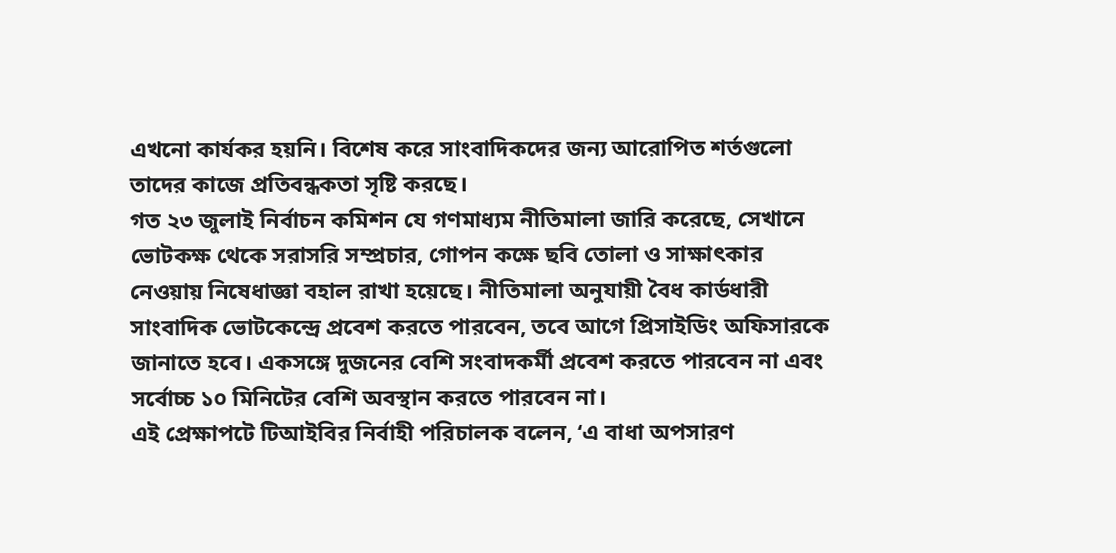এখনো কার্যকর হয়নি। বিশেষ করে সাংবাদিকদের জন্য আরোপিত শর্তগুলো তাদের কাজে প্রতিবন্ধকতা সৃষ্টি করছে।
গত ২৩ জুলাই নির্বাচন কমিশন যে গণমাধ্যম নীতিমালা জারি করেছে, সেখানে ভোটকক্ষ থেকে সরাসরি সম্প্রচার, গোপন কক্ষে ছবি তোলা ও সাক্ষাৎকার নেওয়ায় নিষেধাজ্ঞা বহাল রাখা হয়েছে। নীতিমালা অনুযায়ী বৈধ কার্ডধারী সাংবাদিক ভোটকেন্দ্রে প্রবেশ করতে পারবেন, তবে আগে প্রিসাইডিং অফিসারকে জানাতে হবে। একসঙ্গে দুজনের বেশি সংবাদকর্মী প্রবেশ করতে পারবেন না এবং সর্বোচ্চ ১০ মিনিটের বেশি অবস্থান করতে পারবেন না।
এই প্রেক্ষাপটে টিআইবির নির্বাহী পরিচালক বলেন, ‘এ বাধা অপসারণ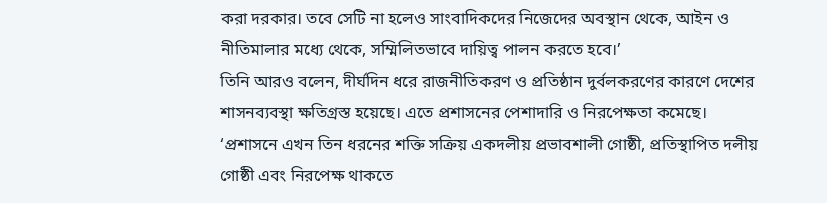করা দরকার। তবে সেটি না হলেও সাংবাদিকদের নিজেদের অবস্থান থেকে, আইন ও নীতিমালার মধ্যে থেকে, সম্মিলিতভাবে দায়িত্ব পালন করতে হবে।’
তিনি আরও বলেন, দীর্ঘদিন ধরে রাজনীতিকরণ ও প্রতিষ্ঠান দুর্বলকরণের কারণে দেশের শাসনব্যবস্থা ক্ষতিগ্রস্ত হয়েছে। এতে প্রশাসনের পেশাদারি ও নিরপেক্ষতা কমেছে।
‘প্রশাসনে এখন তিন ধরনের শক্তি সক্রিয় একদলীয় প্রভাবশালী গোষ্ঠী, প্রতিস্থাপিত দলীয় গোষ্ঠী এবং নিরপেক্ষ থাকতে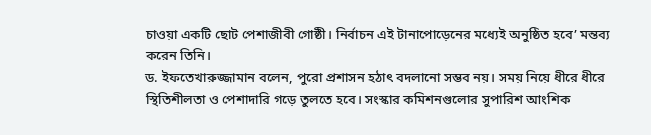চাওয়া একটি ছোট পেশাজীবী গোষ্ঠী। নির্বাচন এই টানাপোড়েনের মধ্যেই অনুষ্ঠিত হবে’ মন্তব্য করেন তিনি।
ড. ইফতেখারুজ্জামান বলেন, পুরো প্রশাসন হঠাৎ বদলানো সম্ভব নয়। সময় নিয়ে ধীরে ধীরে স্থিতিশীলতা ও পেশাদারি গড়ে তুলতে হবে। সংস্কার কমিশনগুলোর সুপারিশ আংশিক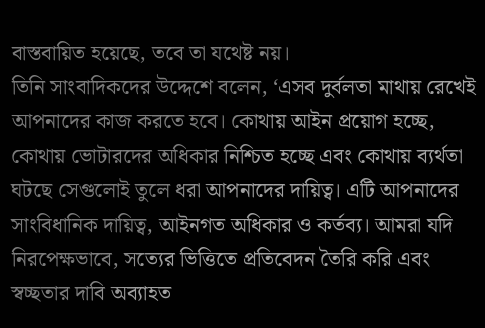বাস্তবায়িত হয়েছে, তবে তা যথেষ্ট নয়।
তিনি সাংবাদিকদের উদ্দেশে বলেন, ‘এসব দুর্বলতা মাথায় রেখেই আপনাদের কাজ করতে হবে। কোথায় আইন প্রয়োগ হচ্ছে, কোথায় ভোটারদের অধিকার নিশ্চিত হচ্ছে এবং কোথায় ব্যর্থতা ঘটছে সেগুলোই তুলে ধরা আপনাদের দায়িত্ব। এটি আপনাদের সাংবিধানিক দায়িত্ব, আইনগত অধিকার ও কর্তব্য। আমরা যদি নিরপেক্ষভাবে, সত্যের ভিত্তিতে প্রতিবেদন তৈরি করি এবং স্বচ্ছতার দাবি অব্যাহত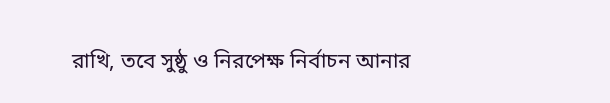রাখি, তবে সুষ্ঠু ও নিরপেক্ষ নির্বাচন আনার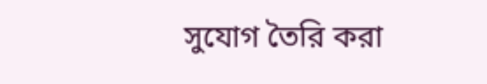সুযোগ তৈরি করা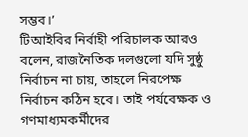সম্ভব।’
টিআইবির নির্বাহী পরিচালক আরও বলেন, রাজনৈতিক দলগুলো যদি সুষ্ঠু নির্বাচন না চায়, তাহলে নিরপেক্ষ নির্বাচন কঠিন হবে। তাই পর্যবেক্ষক ও গণমাধ্যমকর্মীদের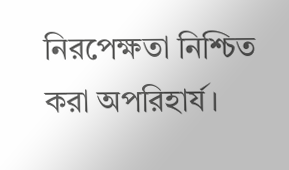নিরপেক্ষতা নিশ্চিত করা অপরিহার্য।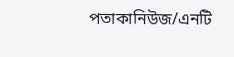পতাকানিউজ/এনটি